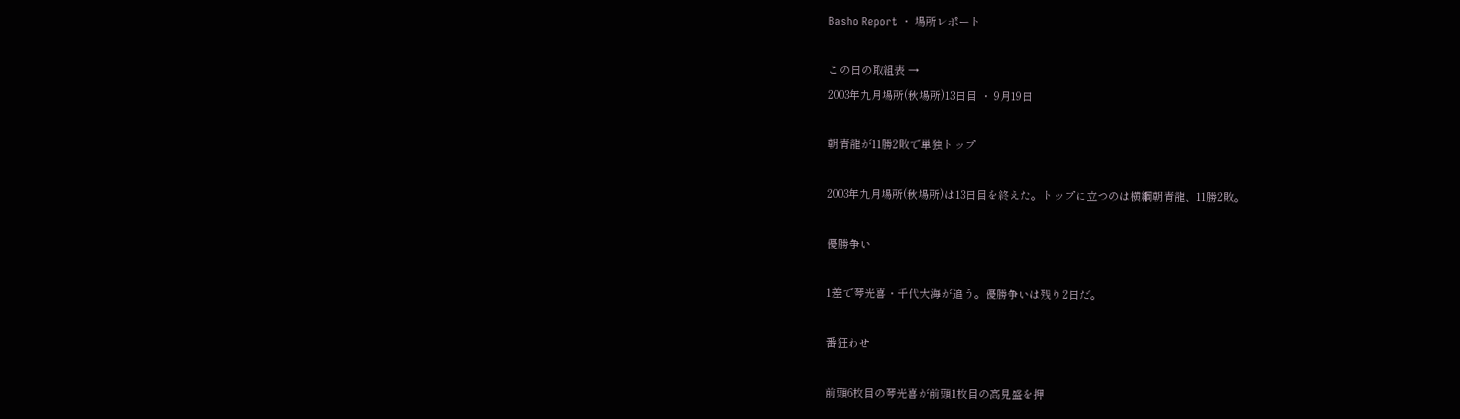Basho Report ・ 場所レポート

この日の取組表 →
2003年九月場所(秋場所)13日目 ・ 9月19日

朝青龍が11勝2敗で単独トップ

2003年九月場所(秋場所)は13日目を終えた。トップに立つのは横綱朝青龍、11勝2敗。

優勝争い

1差で琴光喜・千代大海が追う。優勝争いは残り2日だ。

番狂わせ

前頭6枚目の琴光喜が前頭1枚目の高見盛を押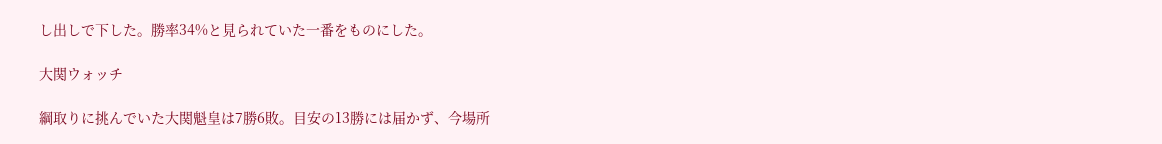し出しで下した。勝率34%と見られていた一番をものにした。

大関ウォッチ

綱取りに挑んでいた大関魁皇は7勝6敗。目安の13勝には届かず、今場所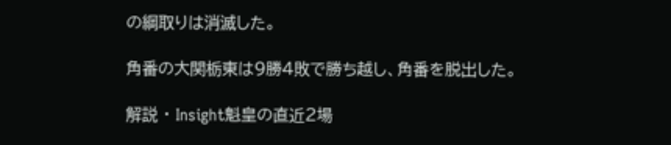の綱取りは消滅した。

角番の大関栃東は9勝4敗で勝ち越し、角番を脱出した。

解説 ・ Insight魁皇の直近2場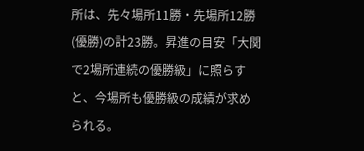所は、先々場所11勝・先場所12勝(優勝)の計23勝。昇進の目安「大関で2場所連続の優勝級」に照らすと、今場所も優勝級の成績が求められる。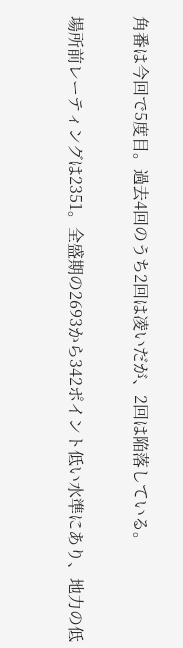角番は今回で5度目。過去4回のうち2回は凌いだが、2回は陥落している。

場所前レーティングは2351。全盛期の2693から342ポイント低い水準にあり、地力の低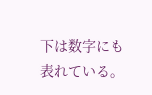下は数字にも表れている。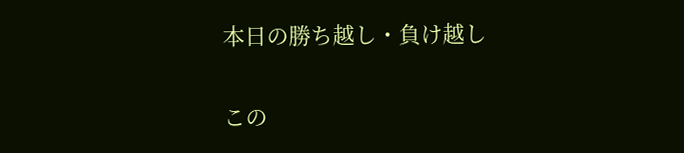本日の勝ち越し・負け越し

この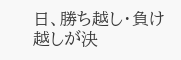日、勝ち越し・負け越しが決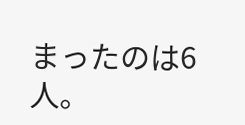まったのは6人。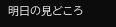明日の見どころ